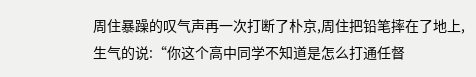周住暴躁的叹气声再一次打断了朴京,周住把铅笔摔在了地上,生气的说:“你这个高中同学不知道是怎么打通任督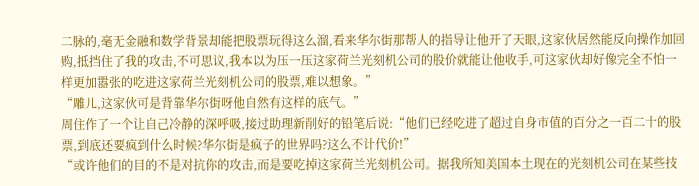二脉的,毫无金融和数学背景却能把股票玩得这么溜,看来华尔街那帮人的指导让他开了天眼,这家伙居然能反向操作加回购,抵挡住了我的攻击,不可思议,我本以为压一压这家荷兰光刻机公司的股价就能让他收手,可这家伙却好像完全不怕一样更加嚣张的吃进这家荷兰光刻机公司的股票,难以想象。”
“雕儿,这家伙可是背靠华尔街呀他自然有这样的底气。”
周住作了一个让自己冷静的深呼吸,接过助理新削好的铅笔后说:“他们已经吃进了超过自身市值的百分之一百二十的股票,到底还要疯到什么时候?华尔街是疯子的世界吗?这么不计代价!”
“或许他们的目的不是对抗你的攻击,而是要吃掉这家荷兰光刻机公司。据我所知美国本土现在的光刻机公司在某些技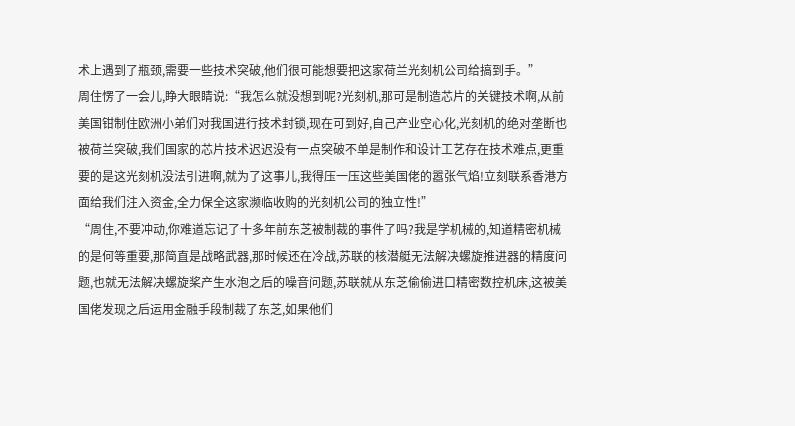术上遇到了瓶颈,需要一些技术突破,他们很可能想要把这家荷兰光刻机公司给搞到手。”
周住愣了一会儿,睁大眼睛说:“我怎么就没想到呢?光刻机,那可是制造芯片的关键技术啊,从前美国钳制住欧洲小弟们对我国进行技术封锁,现在可到好,自己产业空心化,光刻机的绝对垄断也被荷兰突破,我们国家的芯片技术迟迟没有一点突破不单是制作和设计工艺存在技术难点,更重要的是这光刻机没法引进啊,就为了这事儿,我得压一压这些美国佬的嚣张气焰!立刻联系香港方面给我们注入资金,全力保全这家濒临收购的光刻机公司的独立性!”
“周住,不要冲动,你难道忘记了十多年前东芝被制裁的事件了吗?我是学机械的,知道精密机械的是何等重要,那简直是战略武器,那时候还在冷战,苏联的核潜艇无法解决螺旋推进器的精度问题,也就无法解决螺旋桨产生水泡之后的噪音问题,苏联就从东芝偷偷进口精密数控机床,这被美国佬发现之后运用金融手段制裁了东芝,如果他们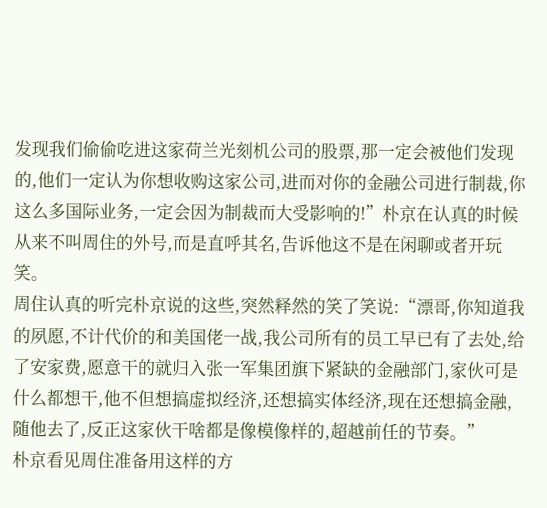发现我们偷偷吃进这家荷兰光刻机公司的股票,那一定会被他们发现的,他们一定认为你想收购这家公司,进而对你的金融公司进行制裁,你这么多国际业务,一定会因为制裁而大受影响的!”朴京在认真的时候从来不叫周住的外号,而是直呼其名,告诉他这不是在闲聊或者开玩笑。
周住认真的听完朴京说的这些,突然释然的笑了笑说:“漂哥,你知道我的夙愿,不计代价的和美国佬一战,我公司所有的员工早已有了去处,给了安家费,愿意干的就归入张一军集团旗下紧缺的金融部门,家伙可是什么都想干,他不但想搞虚拟经济,还想搞实体经济,现在还想搞金融,随他去了,反正这家伙干啥都是像模像样的,超越前任的节奏。”
朴京看见周住准备用这样的方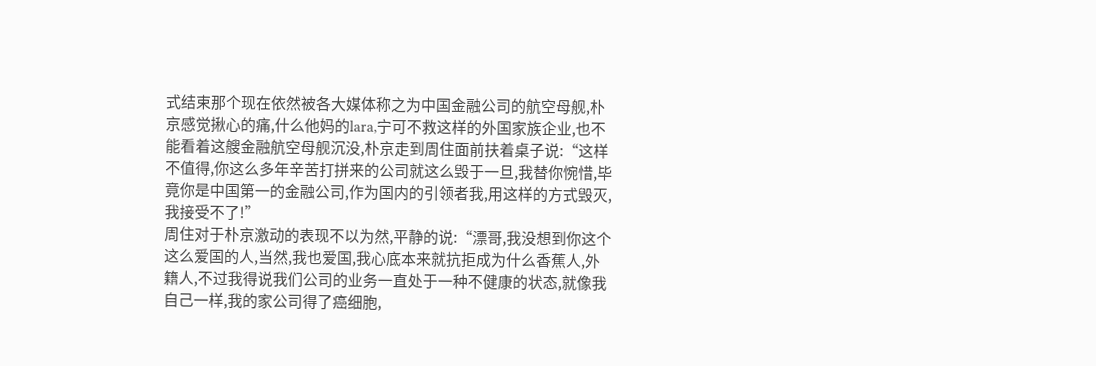式结束那个现在依然被各大媒体称之为中国金融公司的航空母舰,朴京感觉揪心的痛,什么他妈的lara,宁可不救这样的外国家族企业,也不能看着这艘金融航空母舰沉没,朴京走到周住面前扶着桌子说:“这样不值得,你这么多年辛苦打拼来的公司就这么毁于一旦,我替你惋惜,毕竟你是中国第一的金融公司,作为国内的引领者我,用这样的方式毁灭,我接受不了!”
周住对于朴京激动的表现不以为然,平静的说:“漂哥,我没想到你这个这么爱国的人,当然,我也爱国,我心底本来就抗拒成为什么香蕉人,外籍人,不过我得说我们公司的业务一直处于一种不健康的状态,就像我自己一样,我的家公司得了癌细胞,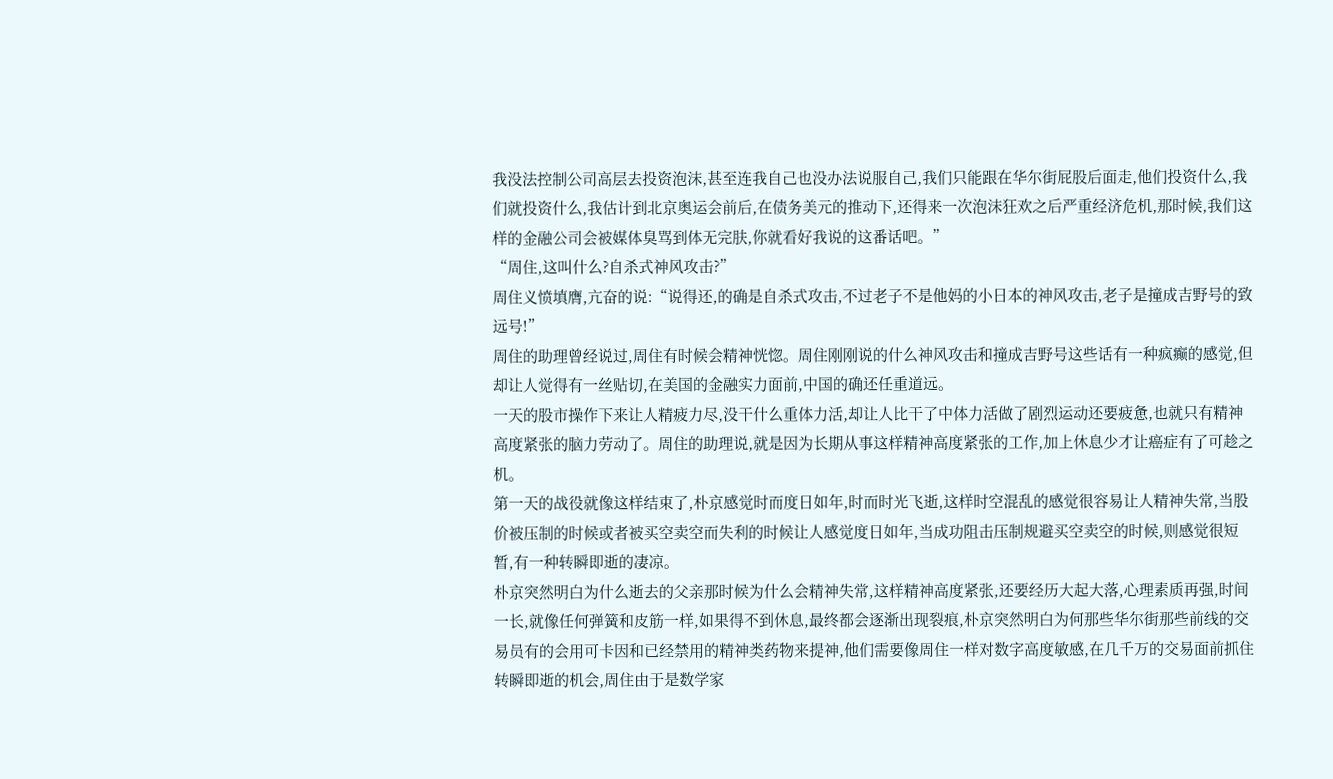我没法控制公司高层去投资泡沫,甚至连我自己也没办法说服自己,我们只能跟在华尔街屁股后面走,他们投资什么,我们就投资什么,我估计到北京奥运会前后,在债务美元的推动下,还得来一次泡沫狂欢之后严重经济危机,那时候,我们这样的金融公司会被媒体臭骂到体无完肤,你就看好我说的这番话吧。”
“周住,这叫什么?自杀式神风攻击?”
周住义愤填膺,亢奋的说:“说得还,的确是自杀式攻击,不过老子不是他妈的小日本的神风攻击,老子是撞成吉野号的致远号!”
周住的助理曾经说过,周住有时候会精神恍惚。周住刚刚说的什么神风攻击和撞成吉野号这些话有一种疯癫的感觉,但却让人觉得有一丝贴切,在美国的金融实力面前,中国的确还任重道远。
一天的股市操作下来让人精疲力尽,没干什么重体力活,却让人比干了中体力活做了剧烈运动还要疲惫,也就只有精神高度紧张的脑力劳动了。周住的助理说,就是因为长期从事这样精神高度紧张的工作,加上休息少才让癌症有了可趁之机。
第一天的战役就像这样结束了,朴京感觉时而度日如年,时而时光飞逝,这样时空混乱的感觉很容易让人精神失常,当股价被压制的时候或者被买空卖空而失利的时候让人感觉度日如年,当成功阻击压制规避买空卖空的时候,则感觉很短暂,有一种转瞬即逝的凄凉。
朴京突然明白为什么逝去的父亲那时候为什么会精神失常,这样精神高度紧张,还要经历大起大落,心理素质再强,时间一长,就像任何弹簧和皮筋一样,如果得不到休息,最终都会逐渐出现裂痕,朴京突然明白为何那些华尔街那些前线的交易员有的会用可卡因和已经禁用的精神类药物来提神,他们需要像周住一样对数字高度敏感,在几千万的交易面前抓住转瞬即逝的机会,周住由于是数学家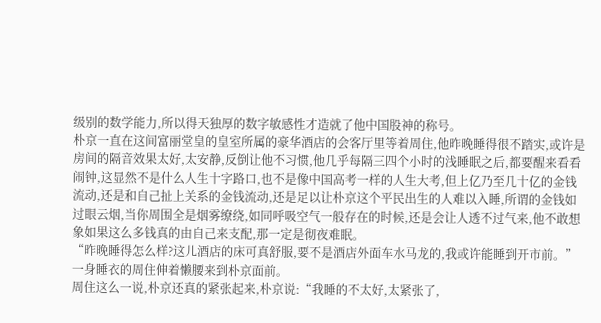级别的数学能力,所以得天独厚的数字敏感性才造就了他中国股神的称号。
朴京一直在这间富丽堂皇的皇室所属的豪华酒店的会客厅里等着周住,他昨晚睡得很不踏实,或许是房间的隔音效果太好,太安静,反倒让他不习惯,他几乎每隔三四个小时的浅睡眠之后,都要醒来看看闹钟,这显然不是什么人生十字路口,也不是像中国高考一样的人生大考,但上亿乃至几十亿的金钱流动,还是和自己扯上关系的金钱流动,还是足以让朴京这个平民出生的人难以入睡,所谓的金钱如过眼云烟,当你周围全是烟雾缭绕,如同呼吸空气一般存在的时候,还是会让人透不过气来,他不敢想象如果这么多钱真的由自己来支配,那一定是彻夜难眠。
“昨晚睡得怎么样?这儿酒店的床可真舒服,要不是酒店外面车水马龙的,我或许能睡到开市前。”一身睡衣的周住伸着懒腰来到朴京面前。
周住这么一说,朴京还真的紧张起来,朴京说:“我睡的不太好,太紧张了,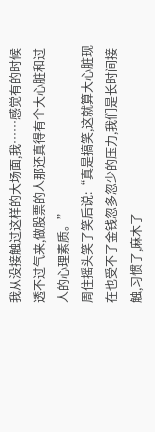我从没接触过这样的大场面,我……感觉有的时候透不过气来,做股票的人那还真得有个大心脏和过人的心理素质。”
周住摇头笑了笑后说:“真是搞笑,这就算大心脏现在也受不了金钱忽多忽少的压力,我们是长时间接触,习惯了,麻木了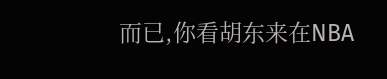而已,你看胡东来在NBA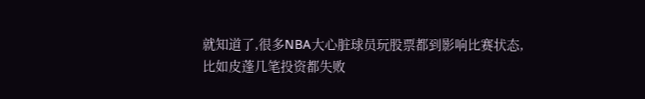就知道了,很多NBA大心脏球员玩股票都到影响比赛状态,比如皮蓬几笔投资都失败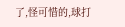了,怪可惜的,球打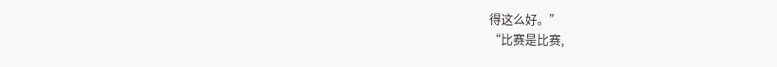得这么好。”
“比赛是比赛,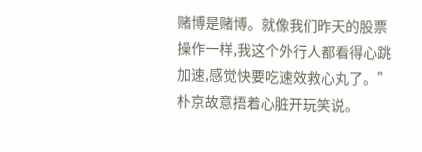赌博是赌博。就像我们昨天的股票操作一样,我这个外行人都看得心跳加速,感觉快要吃速效救心丸了。”朴京故意捂着心脏开玩笑说。